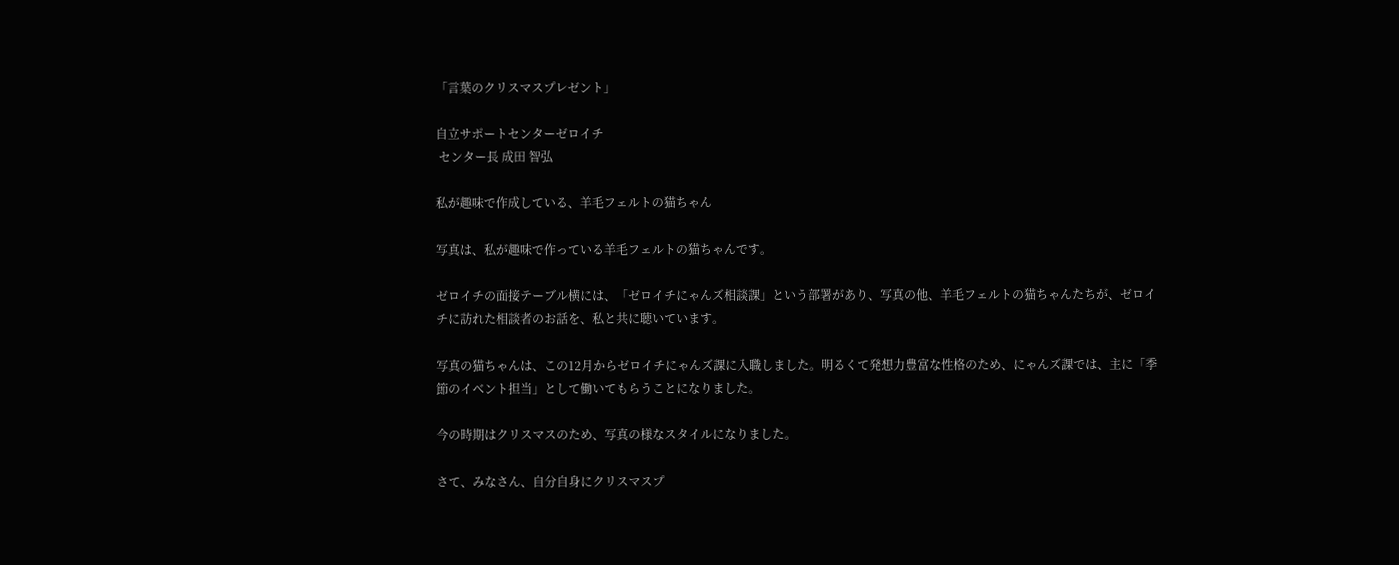「言葉のクリスマスプレゼント」

自立サポートセンターゼロイチ
 センター長 成田 智弘

私が趣味で作成している、羊毛フェルトの猫ちゃん

写真は、私が趣味で作っている羊毛フェルトの猫ちゃんです。

ゼロイチの面接テーブル横には、「ゼロイチにゃんズ相談課」という部署があり、写真の他、羊毛フェルトの猫ちゃんたちが、ゼロイチに訪れた相談者のお話を、私と共に聴いています。

写真の猫ちゃんは、この12月からゼロイチにゃんズ課に入職しました。明るくて発想力豊富な性格のため、にゃんズ課では、主に「季節のイベント担当」として働いてもらうことになりました。

今の時期はクリスマスのため、写真の様なスタイルになりました。

さて、みなさん、自分自身にクリスマスプ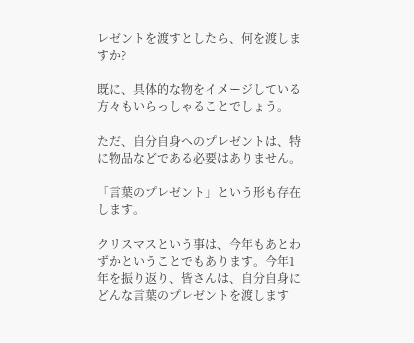レゼントを渡すとしたら、何を渡しますか?

既に、具体的な物をイメージしている方々もいらっしゃることでしょう。

ただ、自分自身へのプレゼントは、特に物品などである必要はありません。

「言葉のプレゼント」という形も存在します。

クリスマスという事は、今年もあとわずかということでもあります。今年1年を振り返り、皆さんは、自分自身にどんな言葉のプレゼントを渡します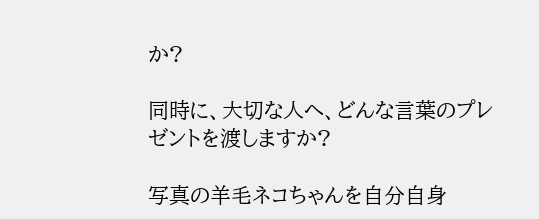か?

同時に、大切な人へ、どんな言葉のプレゼントを渡しますか?

写真の羊毛ネコちゃんを自分自身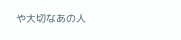や大切なあの人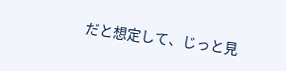だと想定して、じっと見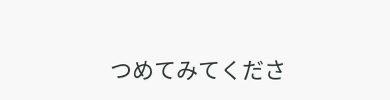つめてみてくださ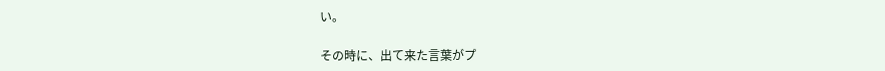い。

その時に、出て来た言葉がプ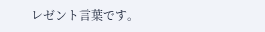レゼント言葉です。